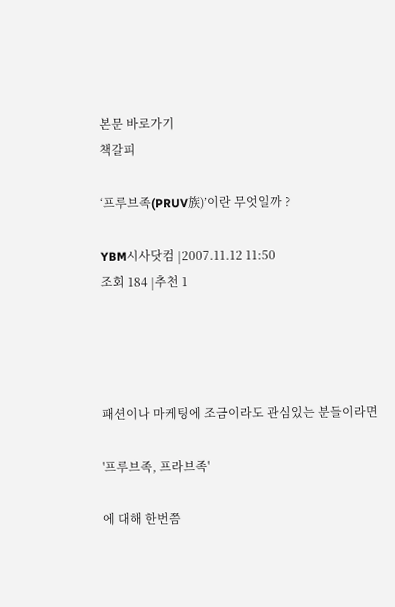본문 바로가기
책갈피

‘프루브족(PRUV族)’이란 무엇일까 ?

YBM시사닷컴 |2007.11.12 11:50
조회 184 |추천 1




패션이나 마케팅에 조금이라도 관심있는 분들이라면

'프루브족, 프라브족'

에 대해 한번쯤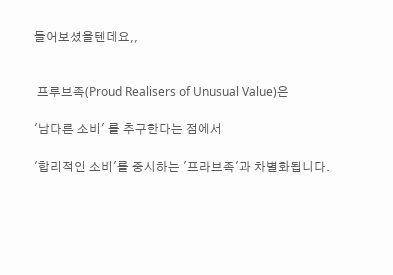들어보셨을텐데요,,


 프루브족(Proud Realisers of Unusual Value)은

'남다른 소비' 를 추구한다는 점에서

'합리적인 소비'를 중시하는 '프라브족'과 차별화됩니다.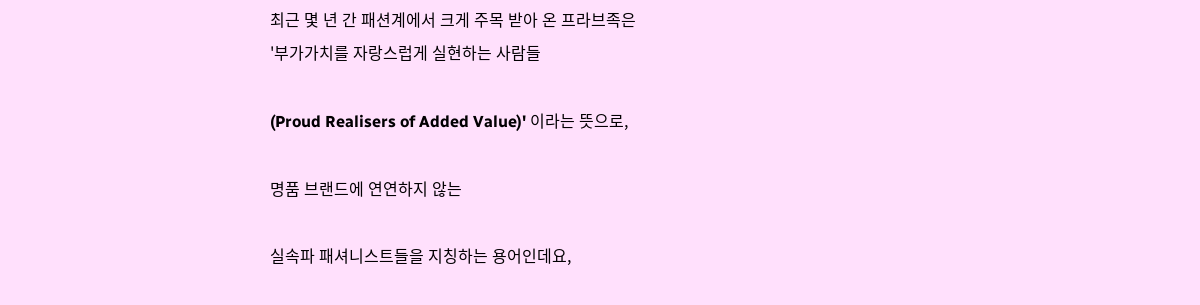최근 몇 년 간 패션계에서 크게 주목 받아 온 프라브족은
'부가가치를 자랑스럽게 실현하는 사람들

(Proud Realisers of Added Value)' 이라는 뜻으로,

명품 브랜드에 연연하지 않는

실속파 패셔니스트들을 지칭하는 용어인데요,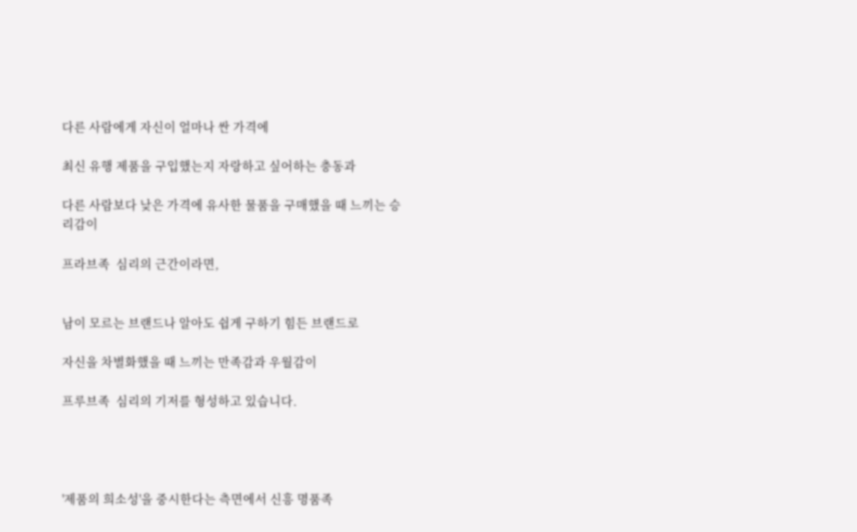다른 사람에게 자신이 얼마나 싼 가격에

최신 유행 제품을 구입했는지 자랑하고 싶어하는 충동과

다른 사람보다 낮은 가격에 유사한 물품을 구매했을 때 느끼는 승리감이

프라브족  심리의 근간이라면,


남이 모르는 브랜드나 알아도 쉽게 구하기 힘든 브랜드로

자신을 차별화했을 때 느끼는 만족감과 우월감이

프루브족  심리의 기저를 형성하고 있습니다.




'제품의 희소성'을 중시한다는 측면에서 신흥 명품족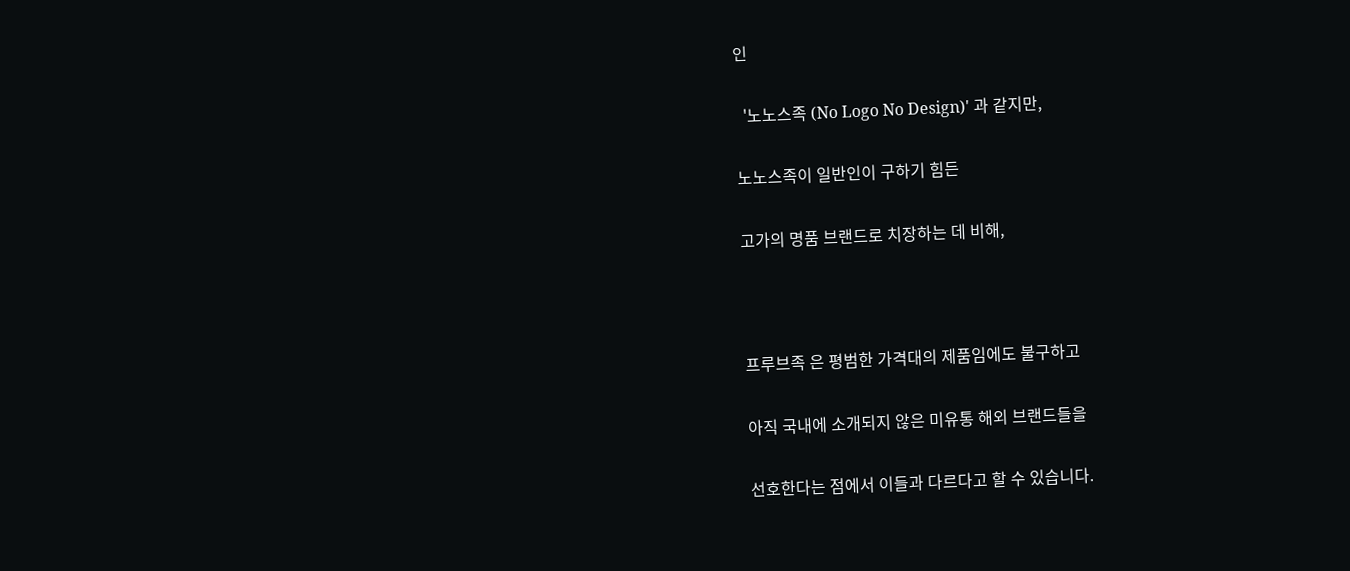인

  '노노스족 (No Logo No Design)' 과 같지만,

노노스족이 일반인이 구하기 힘든

고가의 명품 브랜드로 치장하는 데 비해,



프루브족 은 평범한 가격대의 제품임에도 불구하고

아직 국내에 소개되지 않은 미유통 해외 브랜드들을

선호한다는 점에서 이들과 다르다고 할 수 있습니다.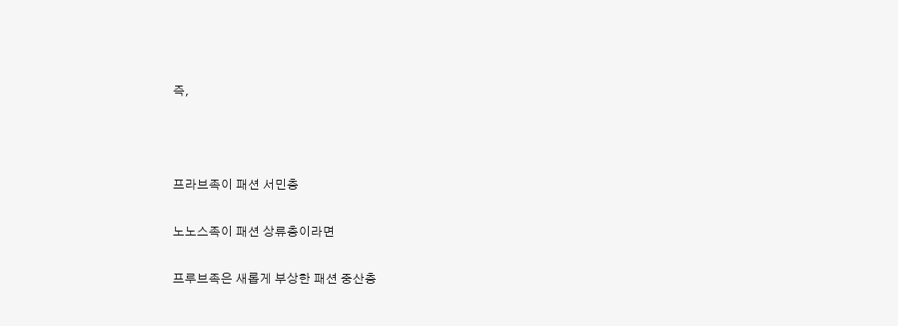즉,



프라브족이 패션 서민층

노노스족이 패션 상류층이라면

프루브족은 새롭게 부상한 패션 중산층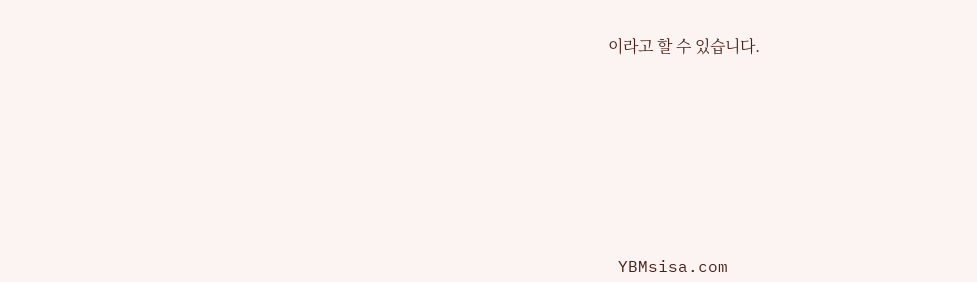이라고 할 수 있습니다.










 YBMsisa.com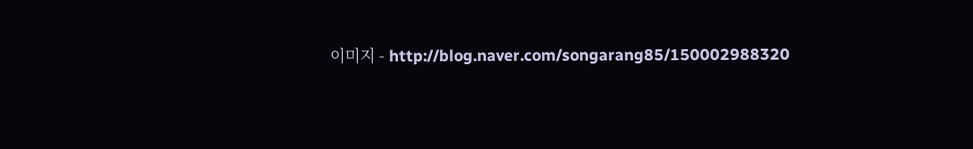이미지 - http://blog.naver.com/songarang85/150002988320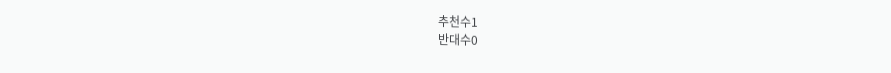추천수1
반대수0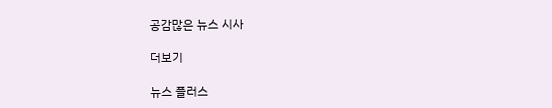공감많은 뉴스 시사

더보기

뉴스 플러스